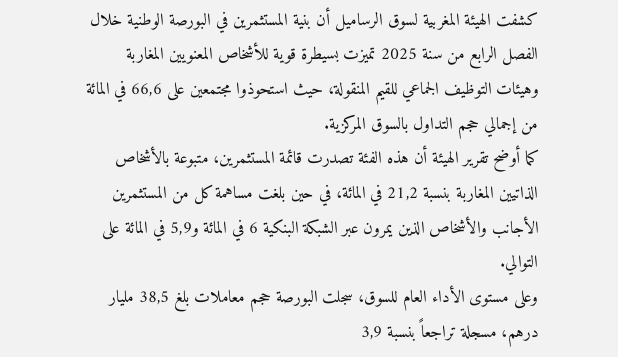كشفت الهيئة المغربية لسوق الرساميل أن بنية المستثمرين في البورصة الوطنية خلال الفصل الرابع من سنة 2025 تميزت بسيطرة قوية للأشخاص المعنويين المغاربة وهيئات التوظيف الجماعي للقيم المنقولة، حيث استحوذوا مجتمعين على 66,6 في المائة من إجمالي حجم التداول بالسوق المركزية.
كما أوضح تقرير الهيئة أن هذه الفئة تصدرت قائمة المستثمرين، متبوعة بالأشخاص الذاتيين المغاربة بنسبة 21,2 في المائة، في حين بلغت مساهمة كل من المستثمرين الأجانب والأشخاص الذين يمرون عبر الشبكة البنكية 6 في المائة و5,9 في المائة على التوالي.
وعلى مستوى الأداء العام للسوق، سجلت البورصة حجم معاملات بلغ 38,5 مليار درهم، مسجلة تراجعاً بنسبة 3,9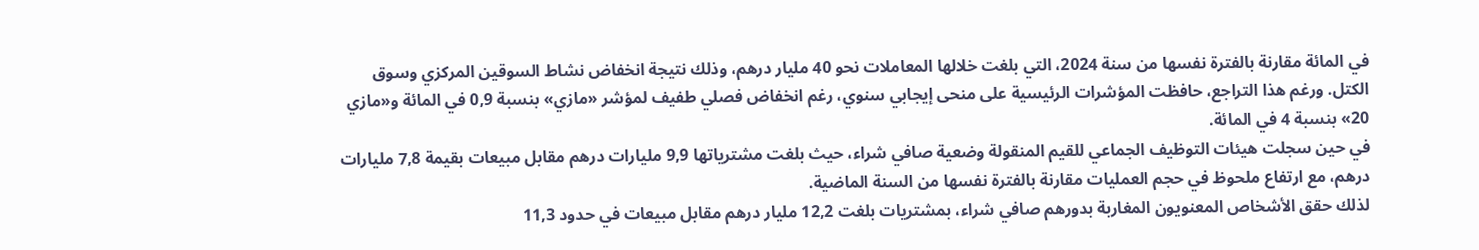في المائة مقارنة بالفترة نفسها من سنة 2024، التي بلغت خلالها المعاملات نحو 40 مليار درهم، وذلك نتيجة انخفاض نشاط السوقين المركزي وسوق الكتل. ورغم هذا التراجع، حافظت المؤشرات الرئيسية على منحى إيجابي سنوي، رغم انخفاض فصلي طفيف لمؤشر «مازي» بنسبة 0,9 في المائة و«مازي 20» بنسبة 4 في المائة.
في حين سجلت هيئات التوظيف الجماعي للقيم المنقولة وضعية صافي شراء، حيث بلغت مشترياتها 9,9 مليارات درهم مقابل مبيعات بقيمة 7,8 مليارات درهم، مع ارتفاع ملحوظ في حجم العمليات مقارنة بالفترة نفسها من السنة الماضية.
لذلك حقق الأشخاص المعنويون المغاربة بدورهم صافي شراء، بمشتريات بلغت 12,2 مليار درهم مقابل مبيعات في حدود 11,3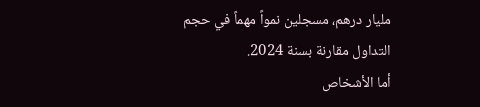مليار درهم، مسجلين نمواً مهماً في حجم التداول مقارنة بسنة 2024.
أما الأشخاص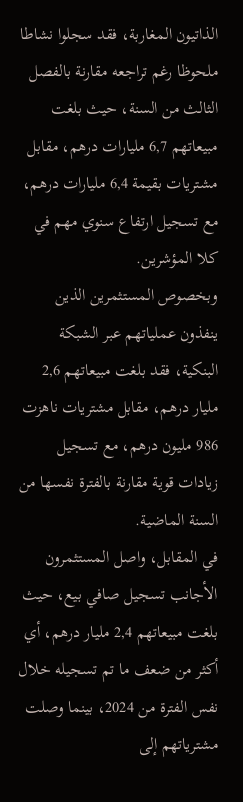الذاتيون المغاربة، فقد سجلوا نشاطا ملحوظا رغم تراجعه مقارنة بالفصل الثالث من السنة، حيث بلغت مبيعاتهم 6,7 مليارات درهم، مقابل مشتريات بقيمة 6,4 مليارات درهم، مع تسجيل ارتفاع سنوي مهم في كلا المؤشرين.
وبخصوص المستثمرين الذين ينفذون عملياتهم عبر الشبكة البنكية، فقد بلغت مبيعاتهم 2,6 مليار درهم، مقابل مشتريات ناهزت 986 مليون درهم، مع تسجيل زيادات قوية مقارنة بالفترة نفسها من السنة الماضية.
في المقابل، واصل المستثمرون الأجانب تسجيل صافي بيع، حيث بلغت مبيعاتهم 2,4 مليار درهم، أي أكثر من ضعف ما تم تسجيله خلال نفس الفترة من 2024، بينما وصلت مشترياتهم إلى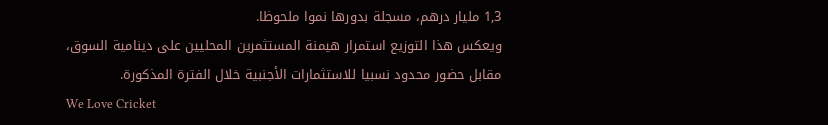1,3 مليار درهم، مسجلة بدورها نموا ملحوظا.
ويعكس هذا التوزيع استمرار هيمنة المستثمرين المحليين على دينامية السوق، مقابل حضور محدود نسبيا للاستثمارات الأجنبية خلال الفترة المذكورة.
We Love Cricket